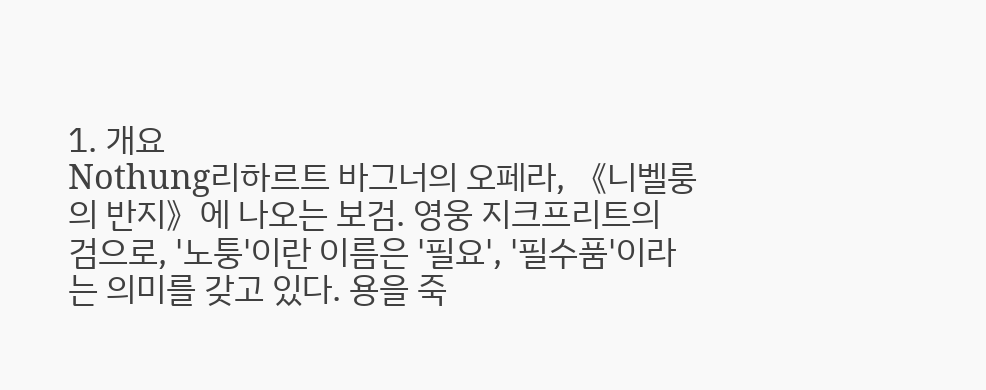1. 개요
Nothung리하르트 바그너의 오페라, 《니벨룽의 반지》에 나오는 보검. 영웅 지크프리트의 검으로, '노퉁'이란 이름은 '필요', '필수품'이라는 의미를 갖고 있다. 용을 죽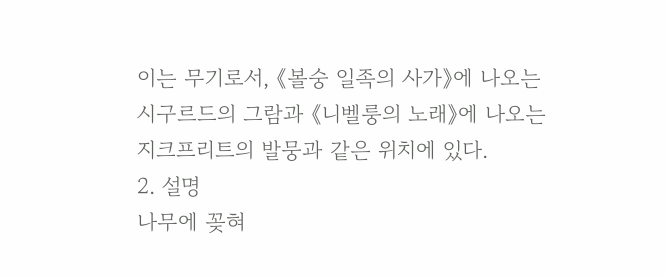이는 무기로서, 《볼숭 일족의 사가》에 나오는 시구르드의 그람과 《니벨룽의 노래》에 나오는 지크프리트의 발뭉과 같은 위치에 있다.
2. 설명
나무에 꽂혀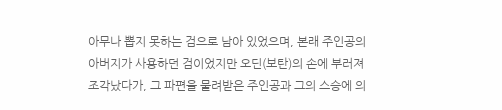아무나 뽑지 못하는 검으로 남아 있었으며, 본래 주인공의 아버지가 사용하던 검이었지만 오딘(보탄)의 손에 부러져 조각났다가, 그 파편을 물려받은 주인공과 그의 스승에 의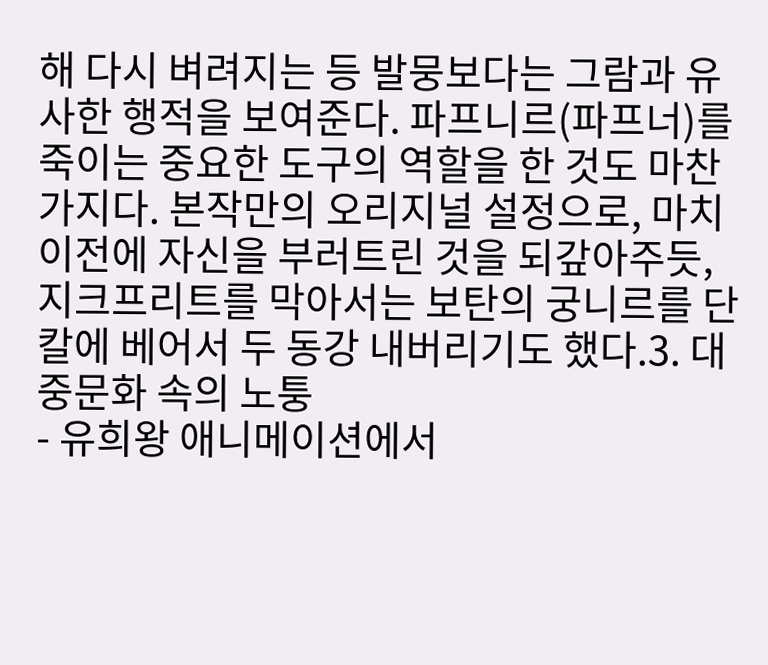해 다시 벼려지는 등 발뭉보다는 그람과 유사한 행적을 보여준다. 파프니르(파프너)를 죽이는 중요한 도구의 역할을 한 것도 마찬가지다. 본작만의 오리지널 설정으로, 마치 이전에 자신을 부러트린 것을 되갚아주듯, 지크프리트를 막아서는 보탄의 궁니르를 단칼에 베어서 두 동강 내버리기도 했다.3. 대중문화 속의 노퉁
- 유희왕 애니메이션에서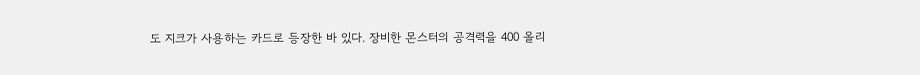도 지크가 사용하는 카드로 등장한 바 있다. 장비한 몬스터의 공격력을 400 올리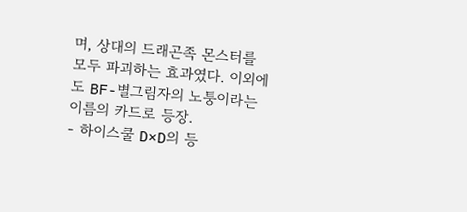며, 상대의 드래곤족 몬스터를 모두 파괴하는 효과였다. 이외에도 BF-별그림자의 노퉁이라는 이름의 카드로 등장.
- 하이스쿨 D×D의 등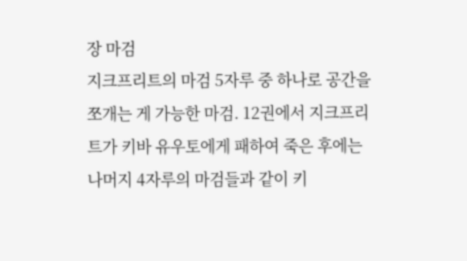장 마검
지크프리트의 마검 5자루 중 하나로 공간을 쪼개는 게 가능한 마검. 12권에서 지크프리트가 키바 유우토에게 패하여 죽은 후에는 나머지 4자루의 마검들과 같이 키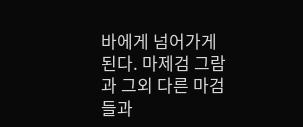바에게 넘어가게 된다. 마제검 그람과 그외 다른 마검들과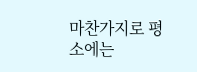마찬가지로 평소에는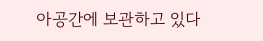아공간에 보관하고 있다